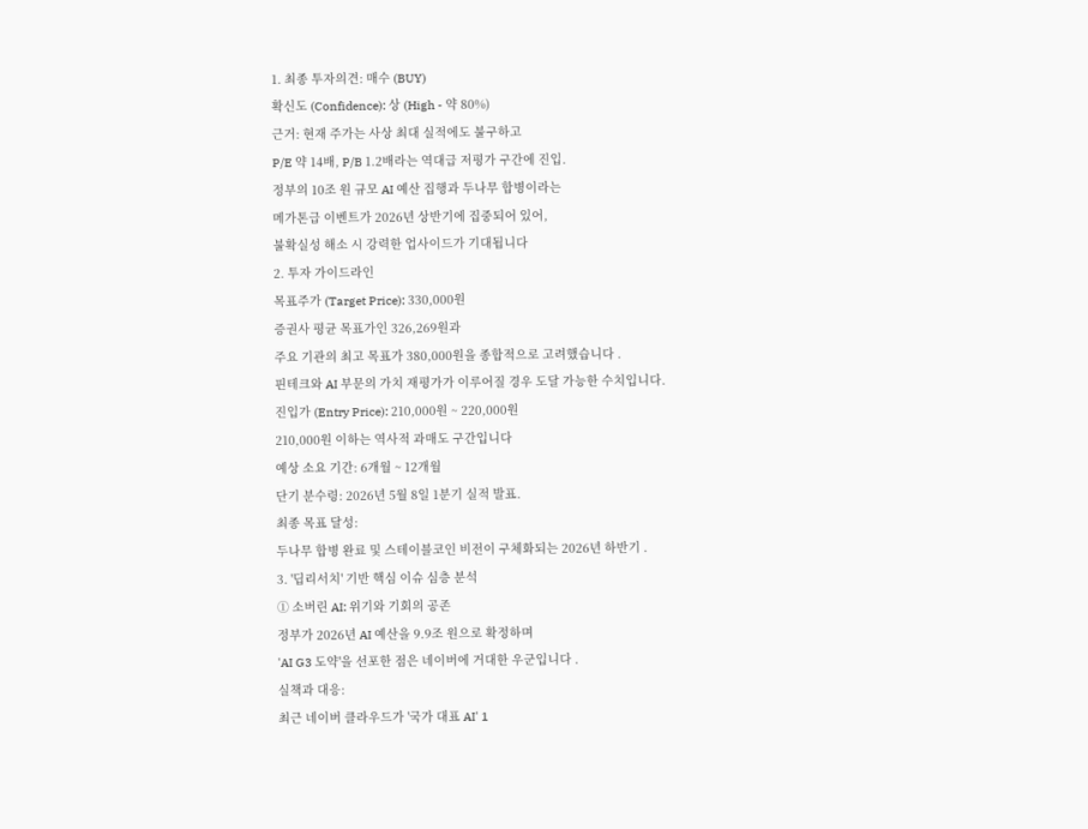1. 최종 투자의견: 매수 (BUY)
확신도 (Confidence): 상 (High - 약 80%)
근거: 현재 주가는 사상 최대 실적에도 불구하고
P/E 약 14배, P/B 1.2배라는 역대급 저평가 구간에 진입.
정부의 10조 원 규모 AI 예산 집행과 두나무 합병이라는
메가톤급 이벤트가 2026년 상반기에 집중되어 있어,
불확실성 해소 시 강력한 업사이드가 기대됩니다
2. 투자 가이드라인
목표주가 (Target Price): 330,000원
증권사 평균 목표가인 326,269원과
주요 기관의 최고 목표가 380,000원을 종합적으로 고려했습니다 .
핀테크와 AI 부문의 가치 재평가가 이루어질 경우 도달 가능한 수치입니다.
진입가 (Entry Price): 210,000원 ~ 220,000원
210,000원 이하는 역사적 과매도 구간입니다
예상 소요 기간: 6개월 ~ 12개월
단기 분수령: 2026년 5월 8일 1분기 실적 발표.
최종 목표 달성:
두나무 합병 완료 및 스테이블코인 비전이 구체화되는 2026년 하반기 .
3. '딥리서치' 기반 핵심 이슈 심층 분석
① 소버린 AI: 위기와 기회의 공존
정부가 2026년 AI 예산을 9.9조 원으로 확정하며
'AI G3 도약'을 선포한 점은 네이버에 거대한 우군입니다 .
실책과 대응:
최근 네이버 클라우드가 '국가 대표 AI' 1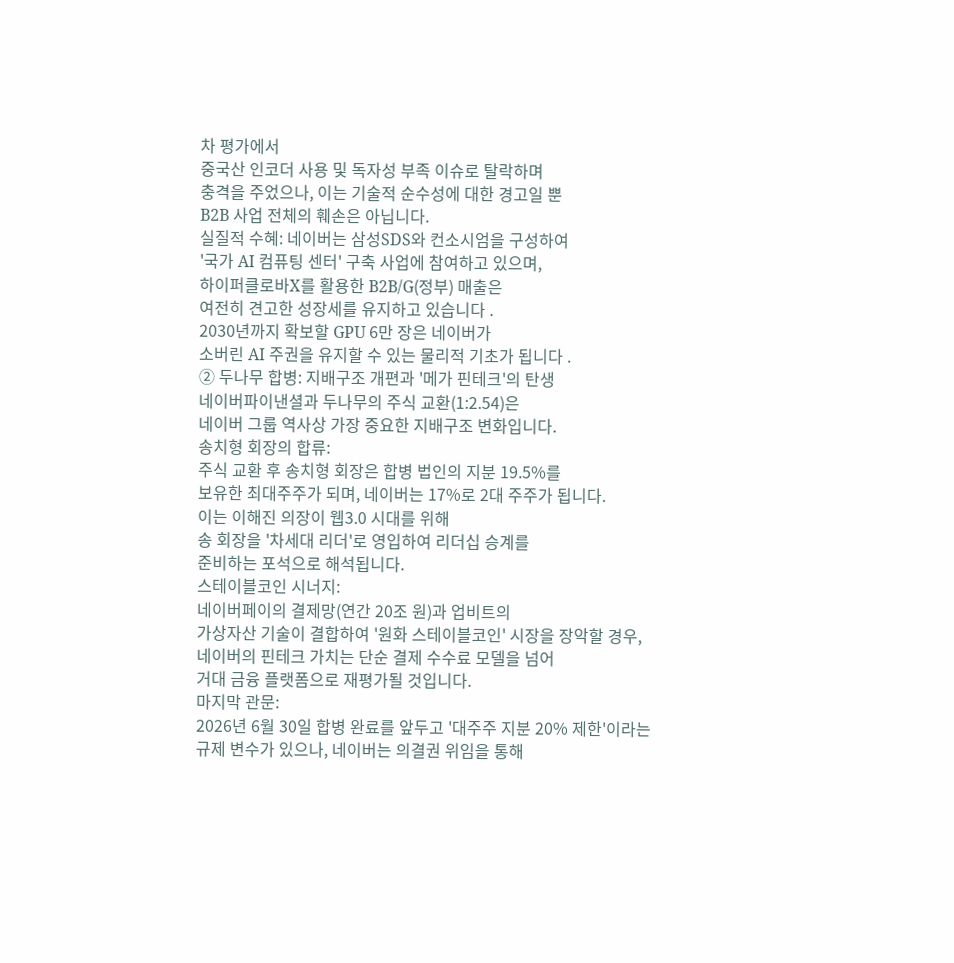차 평가에서
중국산 인코더 사용 및 독자성 부족 이슈로 탈락하며
충격을 주었으나, 이는 기술적 순수성에 대한 경고일 뿐
B2B 사업 전체의 훼손은 아닙니다.
실질적 수혜: 네이버는 삼성SDS와 컨소시엄을 구성하여
'국가 AI 컴퓨팅 센터' 구축 사업에 참여하고 있으며,
하이퍼클로바X를 활용한 B2B/G(정부) 매출은
여전히 견고한 성장세를 유지하고 있습니다 .
2030년까지 확보할 GPU 6만 장은 네이버가
소버린 AI 주권을 유지할 수 있는 물리적 기초가 됩니다 .
② 두나무 합병: 지배구조 개편과 '메가 핀테크'의 탄생
네이버파이낸셜과 두나무의 주식 교환(1:2.54)은
네이버 그룹 역사상 가장 중요한 지배구조 변화입니다.
송치형 회장의 합류:
주식 교환 후 송치형 회장은 합병 법인의 지분 19.5%를
보유한 최대주주가 되며, 네이버는 17%로 2대 주주가 됩니다.
이는 이해진 의장이 웹3.0 시대를 위해
송 회장을 '차세대 리더'로 영입하여 리더십 승계를
준비하는 포석으로 해석됩니다.
스테이블코인 시너지:
네이버페이의 결제망(연간 20조 원)과 업비트의
가상자산 기술이 결합하여 '원화 스테이블코인' 시장을 장악할 경우,
네이버의 핀테크 가치는 단순 결제 수수료 모델을 넘어
거대 금융 플랫폼으로 재평가될 것입니다.
마지막 관문:
2026년 6월 30일 합병 완료를 앞두고 '대주주 지분 20% 제한'이라는
규제 변수가 있으나, 네이버는 의결권 위임을 통해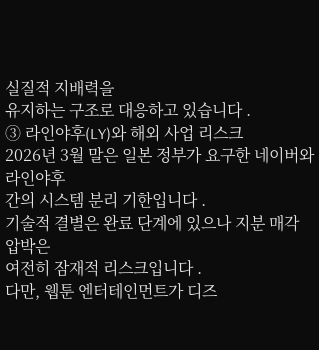실질적 지배력을
유지하는 구조로 대응하고 있습니다 .
③ 라인야후(LY)와 해외 사업 리스크
2026년 3월 말은 일본 정부가 요구한 네이버와 라인야후
간의 시스템 분리 기한입니다 .
기술적 결별은 완료 단계에 있으나 지분 매각 압박은
여전히 잠재적 리스크입니다 .
다만, 웹툰 엔터테인먼트가 디즈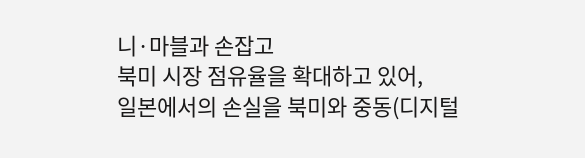니·마블과 손잡고
북미 시장 점유율을 확대하고 있어,
일본에서의 손실을 북미와 중동(디지털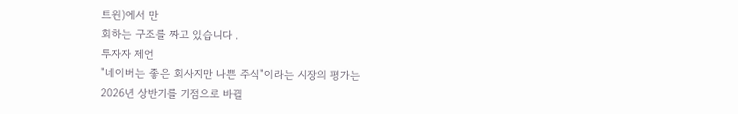트윈)에서 만
회하는 구조를 짜고 있습니다 .
투자자 제언
"네이버는 좋은 회사지만 나쁜 주식"이라는 시장의 평가는
2026년 상반기를 기점으로 바뀔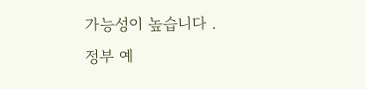가능성이 높습니다 .
정부 예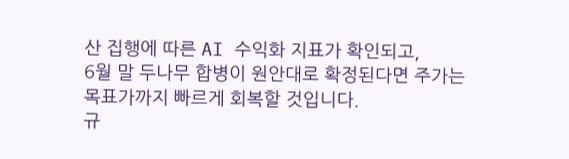산 집행에 따른 AI 수익화 지표가 확인되고,
6월 말 두나무 합병이 원안대로 확정된다면 주가는
목표가까지 빠르게 회복할 것입니다.
규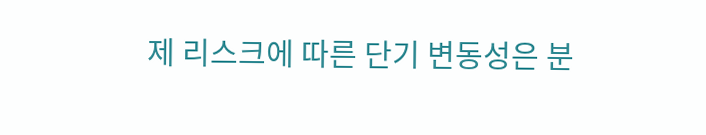제 리스크에 따른 단기 변동성은 분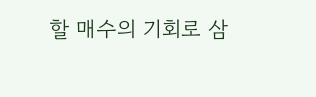할 매수의 기회로 삼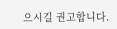으시길 권고합니다.